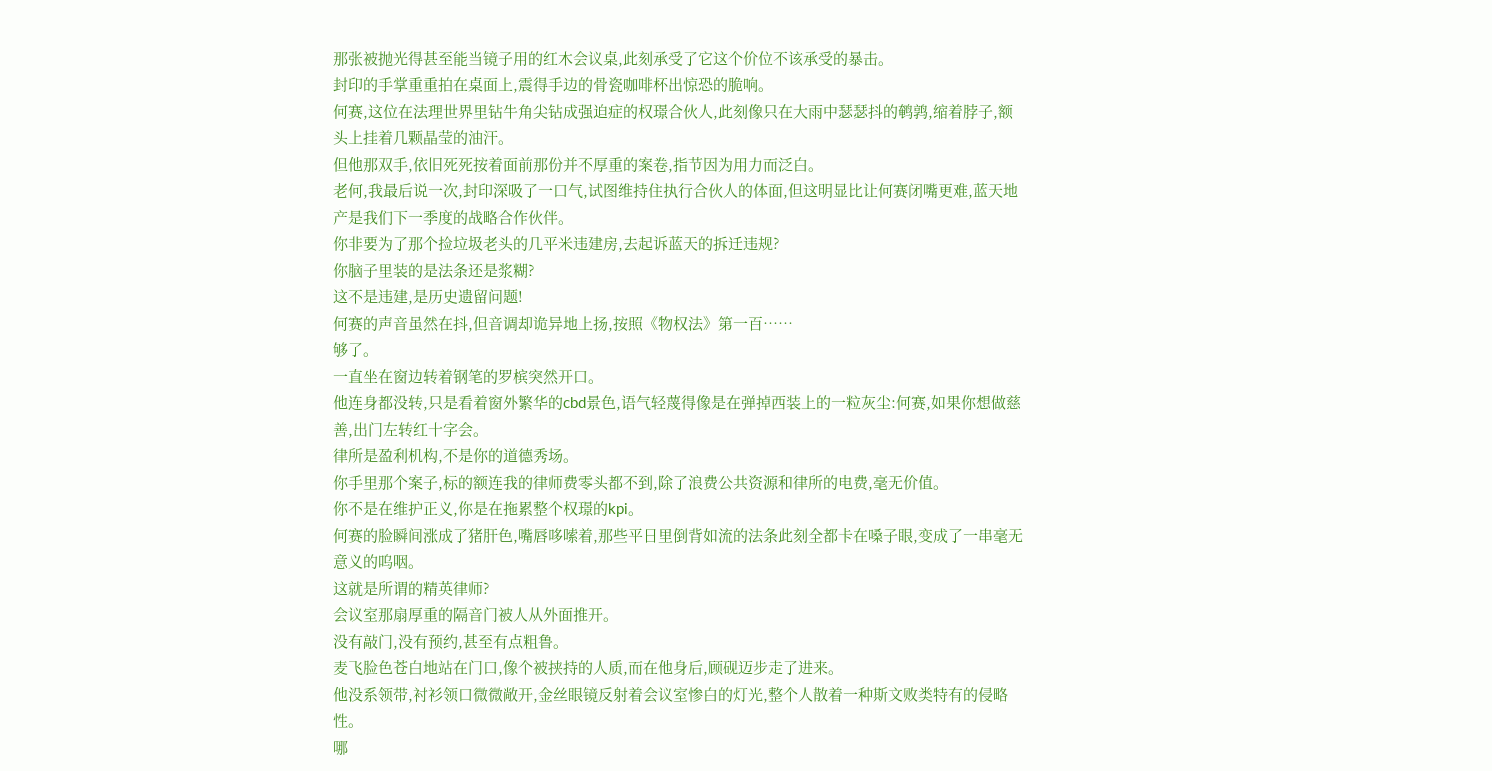那张被抛光得甚至能当镜子用的红木会议桌,此刻承受了它这个价位不该承受的暴击。
封印的手掌重重拍在桌面上,震得手边的骨瓷咖啡杯出惊恐的脆响。
何赛,这位在法理世界里钻牛角尖钻成强迫症的权璟合伙人,此刻像只在大雨中瑟瑟抖的鹌鹑,缩着脖子,额头上挂着几颗晶莹的油汗。
但他那双手,依旧死死按着面前那份并不厚重的案卷,指节因为用力而泛白。
老何,我最后说一次,封印深吸了一口气,试图维持住执行合伙人的体面,但这明显比让何赛闭嘴更难,蓝天地产是我们下一季度的战略合作伙伴。
你非要为了那个捡垃圾老头的几平米违建房,去起诉蓝天的拆迁违规?
你脑子里装的是法条还是浆糊?
这不是违建,是历史遗留问题!
何赛的声音虽然在抖,但音调却诡异地上扬,按照《物权法》第一百……
够了。
一直坐在窗边转着钢笔的罗槟突然开口。
他连身都没转,只是看着窗外繁华的cbd景色,语气轻蔑得像是在弹掉西装上的一粒灰尘:何赛,如果你想做慈善,出门左转红十字会。
律所是盈利机构,不是你的道德秀场。
你手里那个案子,标的额连我的律师费零头都不到,除了浪费公共资源和律所的电费,毫无价值。
你不是在维护正义,你是在拖累整个权璟的kpi。
何赛的脸瞬间涨成了猪肝色,嘴唇哆嗦着,那些平日里倒背如流的法条此刻全都卡在嗓子眼,变成了一串毫无意义的呜咽。
这就是所谓的精英律师?
会议室那扇厚重的隔音门被人从外面推开。
没有敲门,没有预约,甚至有点粗鲁。
麦飞脸色苍白地站在门口,像个被挟持的人质,而在他身后,顾砚迈步走了进来。
他没系领带,衬衫领口微微敞开,金丝眼镜反射着会议室惨白的灯光,整个人散着一种斯文败类特有的侵略性。
哪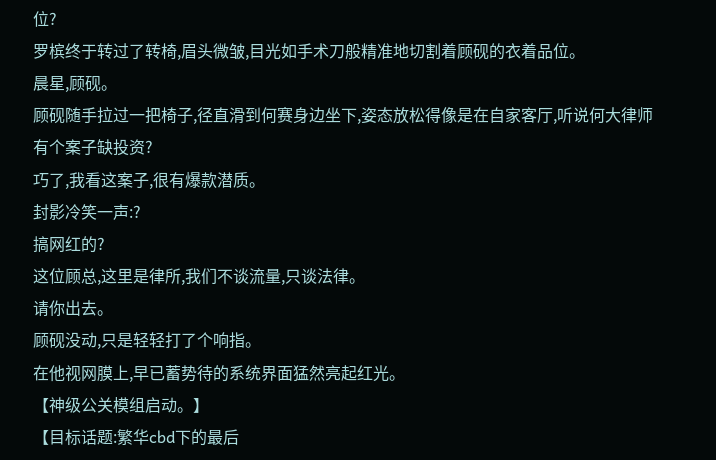位?
罗槟终于转过了转椅,眉头微皱,目光如手术刀般精准地切割着顾砚的衣着品位。
晨星,顾砚。
顾砚随手拉过一把椅子,径直滑到何赛身边坐下,姿态放松得像是在自家客厅,听说何大律师有个案子缺投资?
巧了,我看这案子,很有爆款潜质。
封影冷笑一声:?
搞网红的?
这位顾总,这里是律所,我们不谈流量,只谈法律。
请你出去。
顾砚没动,只是轻轻打了个响指。
在他视网膜上,早已蓄势待的系统界面猛然亮起红光。
【神级公关模组启动。】
【目标话题:繁华cbd下的最后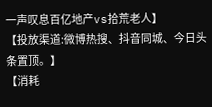一声叹息百亿地产vs拾荒老人】
【投放渠道:微博热搜、抖音同城、今日头条置顶。】
【消耗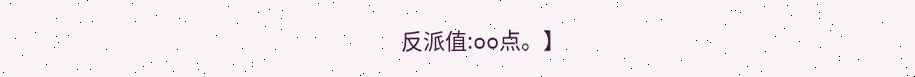反派值:oo点。】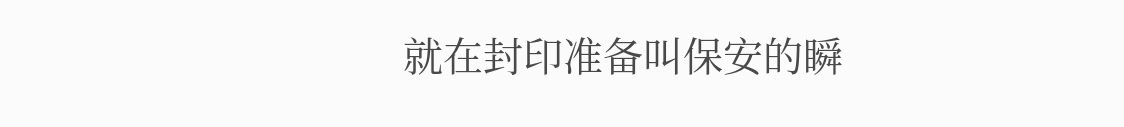就在封印准备叫保安的瞬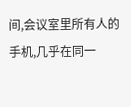间,会议室里所有人的手机,几乎在同一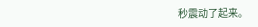秒震动了起来。